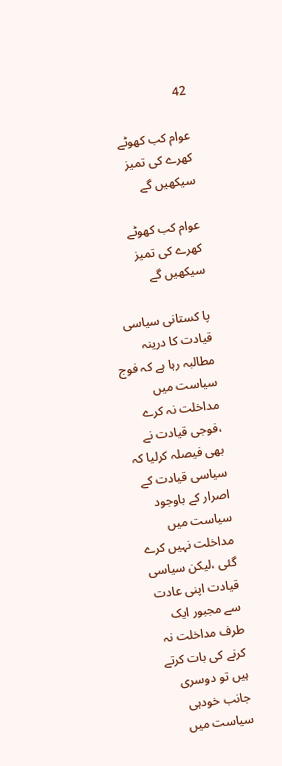42

عوام کب کھوٹے کھرے کی تمیز سیکھیں گے

عوام کب کھوٹے کھرے کی تمیز سیکھیں گے

پا کستانی سیاسی قیادت کا درینہ مطالبہ رہا ہے کہ فوج سیاست میں مداخلت نہ کرے ،فوجی قیادت نے بھی فیصلہ کرلیا کہ سیاسی قیادت کے اصرار کے باوجود سیاست میں مداخلت نہیں کرے گئی ،لیکن سیاسی قیادت اپنی عادت سے مجبور ایک طرف مداخلت نہ کرنے کی بات کرتے ہیں تو دوسری جانب خودہی سیاست میں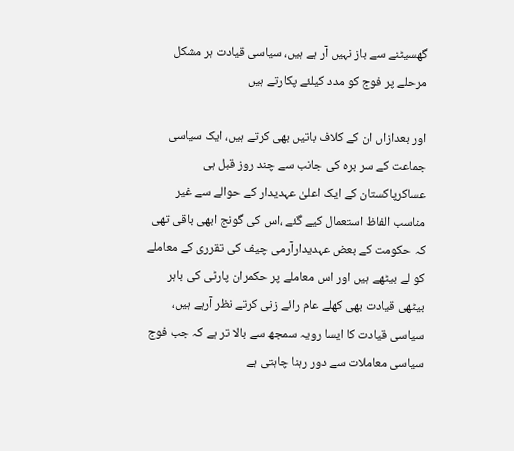گھسیٹنے سے باز نہیں آر ہے ہیں، سیاسی قیادت ہر مشکل مرحلے پر فوج کو مدد کیلئے پکارتے ہیں

اور بعدازاں ان کے کلاف باتیں بھی کرتے ہیں، ایک سیاسی جماعت کے سر برہ کی جانب سے چند روز قبل ہی عساکرپاکستان کے ایک اعلیٰ عہدیدار کے حوالے سے غیر مناسب الفاظ استعمال کیے گئے ،اس کی گونج ابھی باقی تھی کہ حکومت کے بعض عہدیدارآرمی چیف کی تقرری کے معاملے کو لے بیٹھے ہیں اور اس معاملے پر حکمران پارٹی کی باہر بیٹھی قیادت بھی کھلے عام رائے زنی کرتے نظر آرہے ہیں، سیاسی قیادت کا ایسا رویہ سمجھ سے بالا تر ہے کہ جب فوج سیاسی معاملات سے دور رہنا چاہتی ہے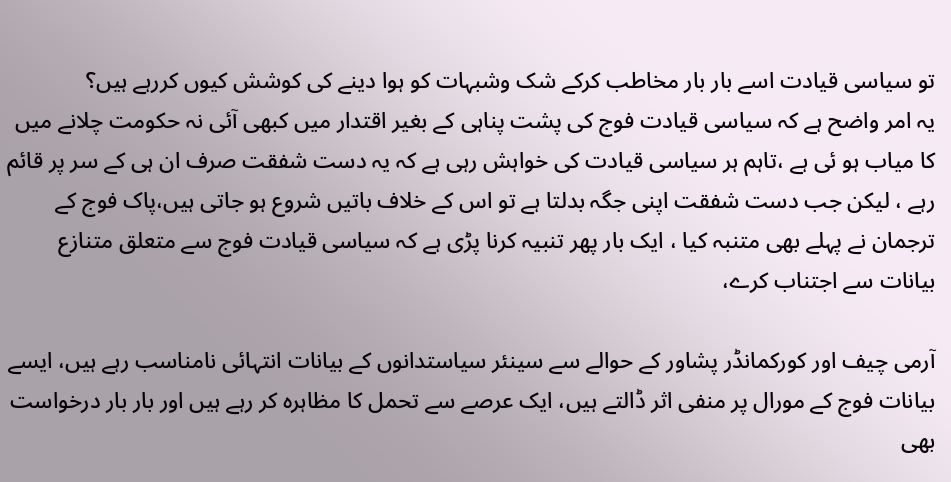تو سیاسی قیادت اسے بار بار مخاطب کرکے شک وشبہات کو ہوا دینے کی کوشش کیوں کررہے ہیں؟
یہ امر واضح ہے کہ سیاسی قیادت فوج کی پشت پناہی کے بغیر اقتدار میں کبھی آئی نہ حکومت چلانے میں کا میاب ہو ئی ہے ،تاہم ہر سیاسی قیادت کی خواہش رہی ہے کہ یہ دست شفقت صرف ان ہی کے سر پر قائم رہے ، لیکن جب دست شفقت اپنی جگہ بدلتا ہے تو اس کے خلاف باتیں شروع ہو جاتی ہیں،پاک فوج کے ترجمان نے پہلے بھی متنبہ کیا ، ایک بار پھر تنبیہ کرنا پڑی ہے کہ سیاسی قیادت فوج سے متعلق متنازع بیانات سے اجتناب کرے،

آرمی چیف اور کورکمانڈر پشاور کے حوالے سے سینئر سیاستدانوں کے بیانات انتہائی نامناسب رہے ہیں، ایسے بیانات فوج کے مورال پر منفی اثر ڈالتے ہیں، ایک عرصے سے تحمل کا مظاہرہ کر رہے ہیں اور بار بار درخواست بھی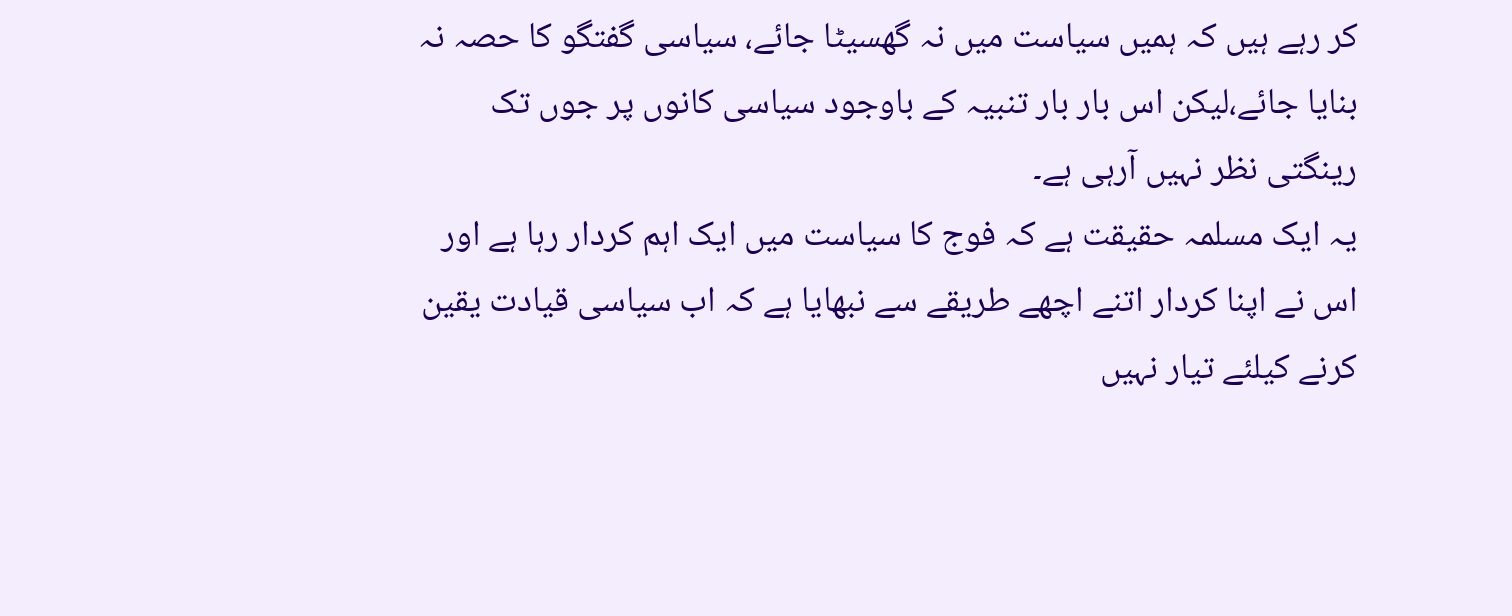کر رہے ہیں کہ ہمیں سیاست میں نہ گھسیٹا جائے، سیاسی گفتگو کا حصہ نہ بنایا جائے،لیکن اس بار بار تنبیہ کے باوجود سیاسی کانوں پر جوں تک رینگتی نظر نہیں آرہی ہے۔
یہ ایک مسلمہ حقیقت ہے کہ فوج کا سیاست میں ایک اہم کردار رہا ہے اور اس نے اپنا کردار اتنے اچھے طریقے سے نبھایا ہے کہ اب سیاسی قیادت یقین کرنے کیلئے تیار نہیں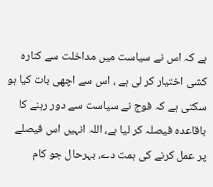ہے کہ اس نے سیاست میں مداخلت سے کنارہ کشی اختیار کر لی ہے ، اس سے اچھی بات کیا ہو سکتی ہے کہ فوج نے سیاست سے دور رہنے کا باقاعدہ فیصلہ کر لیا ہے، اللہ انہیں اس فیصلے پر عمل کرنے کی ہمت دے، بہرحال جو کام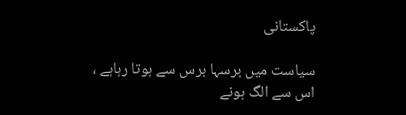پاکستانی

سیاست میں برسہا برس سے ہوتا رہاہے ، اس سے الگ ہونے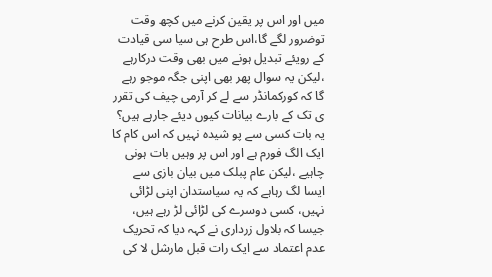میں اور اس پر یقین کرنے میں کچھ وقت توضرور لگے گا،اس طرح ہی سیا سی قیادت کے رویئے تبدیل ہونے میں بھی وقت درکارہے ،لیکن یہ سوال پھر بھی اپنی جگہ موجو رہے گا کہ کورکمانڈر سے لے کر آرمی چیف کی تقرر ی تک کے بارے بیانات کیوں دیئے جارہے ہیں؟
یہ بات کسی سے پو شیدہ نہیں کہ اس کام کا ایک الگ فورم ہے اور اس پر وہیں بات ہونی چاہیے ،لیکن عام پبلک میں بیان بازی سے ایسا لگ رہاہے کہ یہ سیاستدان اپنی لڑائی نہیں، کسی دوسرے کی لڑائی لڑ رہے ہیں، جیسا کہ بلاول زرداری نے کہہ دیا کہ تحریک عدم اعتماد سے ایک رات قبل مارشل لا کی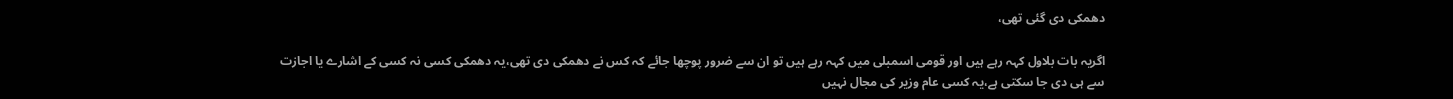دھمکی دی گئی تھی،

اگریہ بات بلاول کہہ رہے ہیں اور قومی اسمبلی میں کہہ رہے ہیں تو ان سے ضرور پوچھا جائے کہ کس نے دھمکی دی تھی،یہ دھمکی کسی نہ کسی کے اشارے یا اجازت سے ہی دی جا سکتی ہے،یہ کسی عام وزیر کی مجال نہیں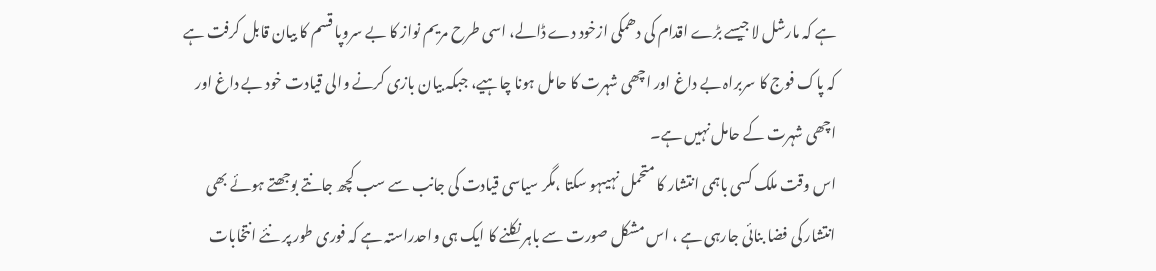ہے کہ مارشل لا جیسے بڑے اقدام کی دھمکی ازخود دے ڈالے، اسی طرح مریم نواز کا بے سروپا قسم کا بیان قابل کرفت ہے کہ پاک فوج کا سربراہ بے داغ اور اچھی شہرت کا حامل ہونا چاہیے، جبکہ بیان بازی کرنے والی قیادت خود بے داغ اور اچھی شہرت کے حامل نہیں ہے۔
اس وقت ملک کسی باہمی انتشار کا متحمل نہیںہو سکتا ،مگر سیاسی قیادت کی جانب سے سب کچھ جانتے بوجھتے ہوئے بھی انتشار کی فضا بنائی جارہی ہے ، اس مشکل صورت سے باہر نکلنے کا ایک ہی واحدراستہ ہے کہ فوری طور پر نئے انتخابات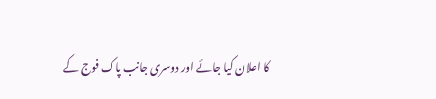کا اعلان کیا جائے اور دوسری جانب پاک فوج کے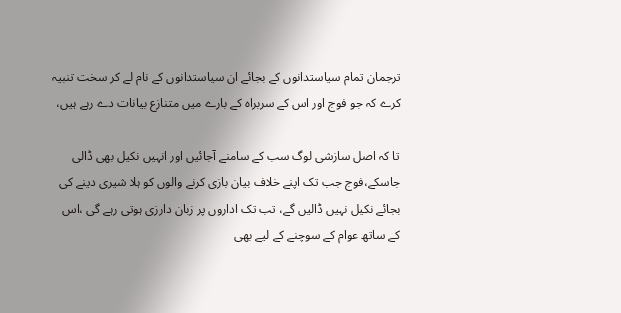ترجمان تمام سیاستدانوں کے بجائے ان سیاستدانوں کے نام لے کر سخت تنبیہ کرے کہ جو فوج اور اس کے سربراہ کے بارے میں متنازع بیانات دے رہے ہیں،

تا کہ اصل سازشی لوگ سب کے سامنے آجائیں اور انہیں نکیل بھی ڈالی جاسکے،فوج جب تک اپنے خلاف بیان بازی کرنے والوں کو ہلا شیری دینے کی بجائے نکیل نہیں ڈالیں گے، تب تک اداروں پر زبان دارزی ہوتی رہے گی ،اس کے ساتھ عوام کے سوچنے کے لیے بھی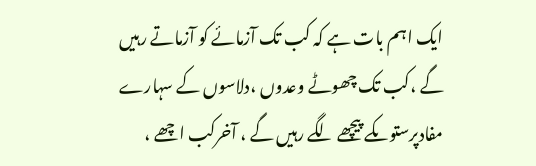ایک اہم بات ہے کہ کب تک آزمائے کو آزماتے رہیں گے ،کب تک چھوٹے وعدوں ،دلاسوں کے سہارے مفادپرستوںکے پیچھے لگے رہیں گے ، آخرکب اچھے ،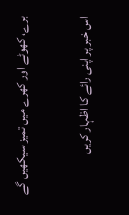برے، کھوٹے اور کھرے میں تمیز سیکھیں گے

اس خبر پر اپنی رائے کا اظہار کریں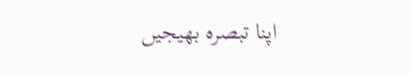اپنا تبصرہ بھیجیں